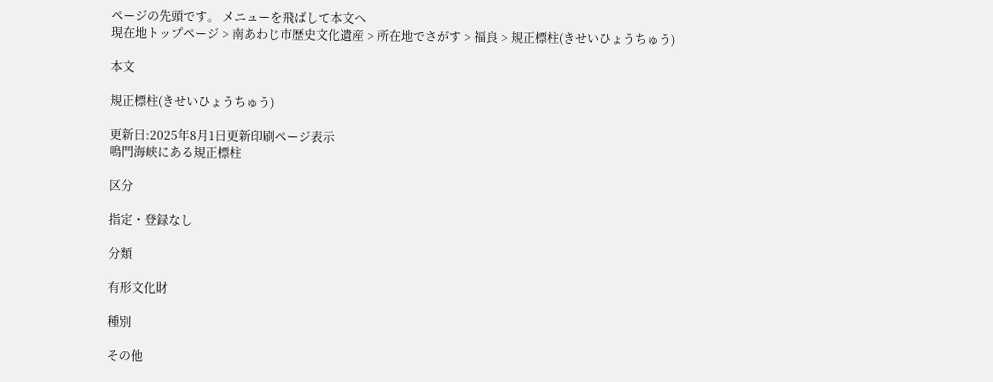ページの先頭です。 メニューを飛ばして本文へ
現在地トップページ > 南あわじ市歴史文化遺産 > 所在地でさがす > 福良 > 規正標柱(きせいひょうちゅう)

本文

規正標柱(きせいひょうちゅう)

更新日:2025年8月1日更新印刷ページ表示
鳴門海峡にある規正標柱

区分

指定・登録なし

分類

有形文化財

種別

その他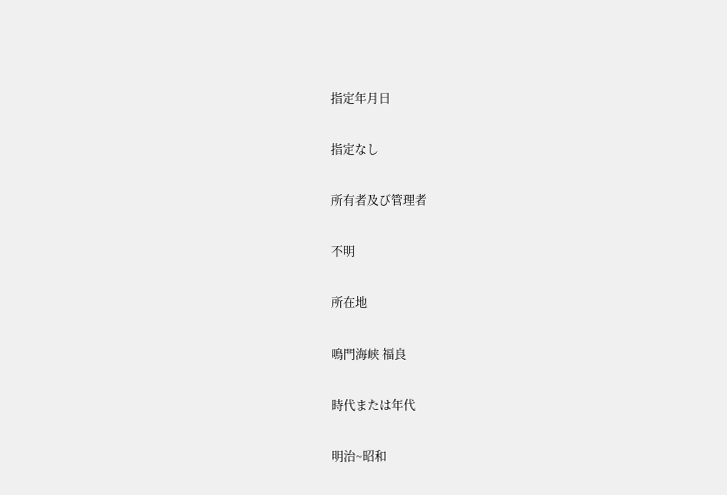指定年月日

指定なし

所有者及び管理者

不明

所在地

鳴門海峡 福良

時代または年代

明治~昭和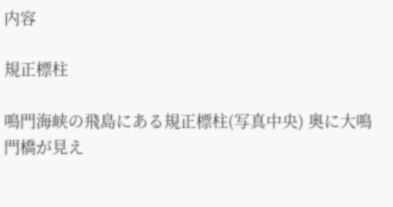内容

規正標柱

鳴門海峡の飛島にある規正標柱(写真中央) 奥に大鳴門橋が見え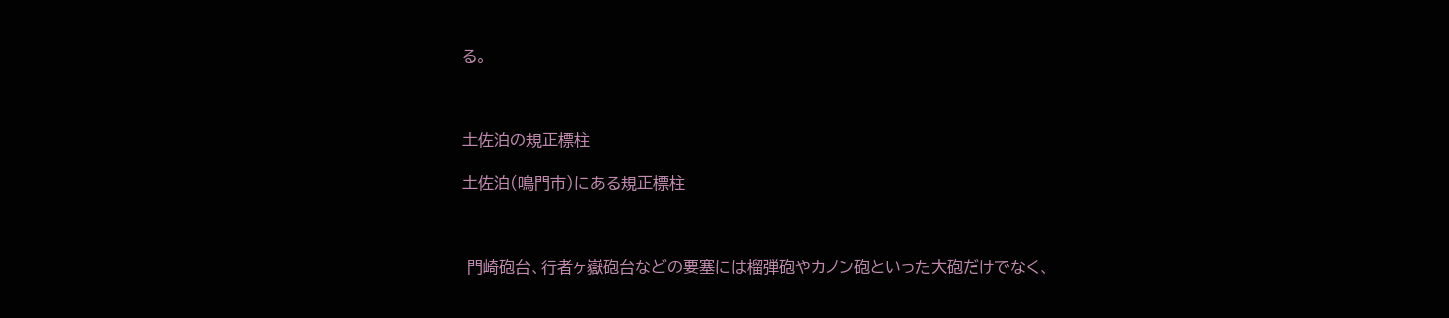る。



土佐泊の規正標柱

土佐泊(鳴門市)にある規正標柱



 門崎砲台、行者ヶ嶽砲台などの要塞には榴弾砲やカノン砲といった大砲だけでなく、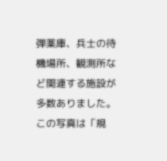弾薬庫、兵士の待機場所、観測所など関連する施設が多数ありました。この写真は「規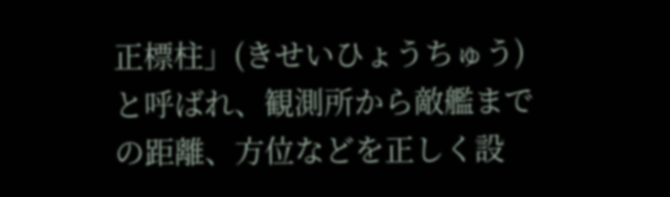正標柱」(きせいひょうちゅう)と呼ばれ、観測所から敵艦までの距離、方位などを正しく設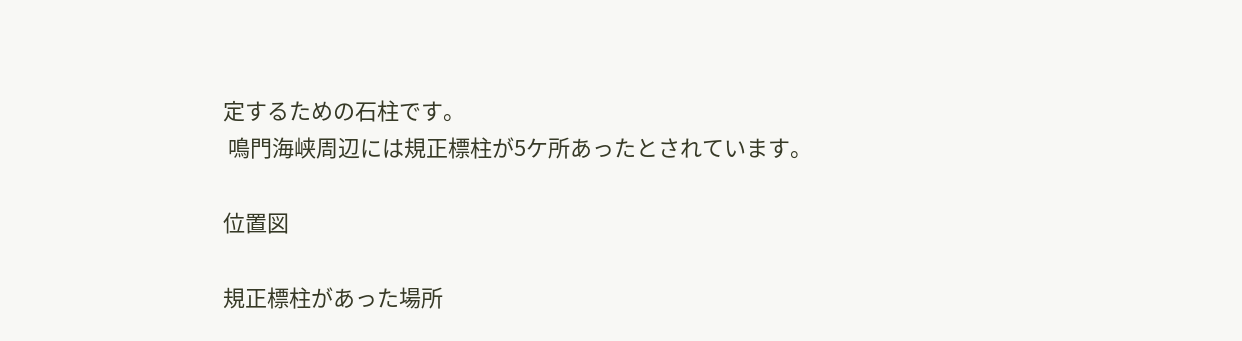定するための石柱です。
 鳴門海峡周辺には規正標柱が5ケ所あったとされています。

位置図

規正標柱があった場所